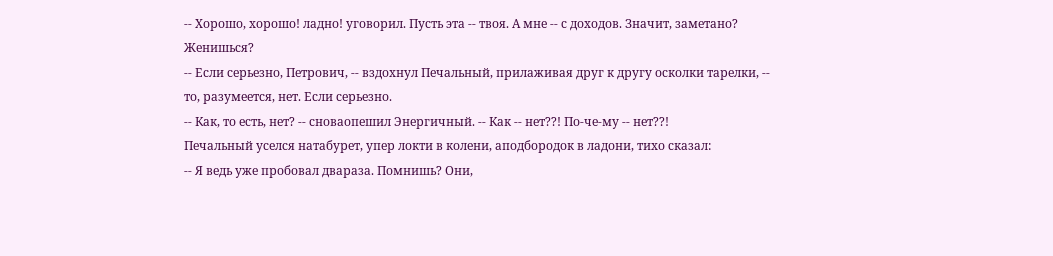-- Хорошо, хорошо! ладно! уговорил. Пусть эта -- твоя. А мне -- с доходов. Значит, заметано? Женишься?
-- Если серьезно, Петрович, -- вздохнул Печальный, прилаживая друг к другу осколки тарелки, -- то, разумеется, нет. Если серьезно.
-- Как, то есть, нет? -- сноваопешил Энергичный. -- Как -- нет??! По-че-му -- нет??!
Печальный уселся натабурет, упер локти в колени, аподбородок в ладони, тихо сказал:
-- Я ведь уже пробовал двараза. Помнишь? Они,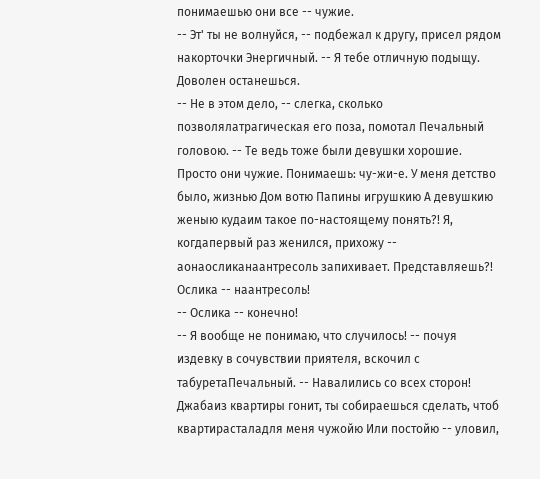понимаешью они все -- чужие.
-- Эт' ты не волнуйся, -- подбежал к другу, присел рядом накорточки Энергичный. -- Я тебе отличную подыщу. Доволен останешься.
-- Не в этом дело, -- слегка, сколько позволялатрагическая его поза, помотал Печальный головою. -- Те ведь тоже были девушки хорошие. Просто они чужие. Понимаешь: чу-жи-е. У меня детство было, жизнью Дом вотю Папины игрушкию А девушкию женыю кудаим такое по-настоящему понять?! Я, когдапервый раз женился, прихожу -- аонаосликанаантресоль запихивает. Представляешь?! Ослика -- наантресоль!
-- Ослика -- конечно!
-- Я вообще не понимаю, что случилось! -- почуя издевку в сочувствии приятеля, вскочил с табуретаПечальный. -- Навалились со всех сторон! Джабаиз квартиры гонит, ты собираешься сделать, чтоб квартирасталадля меня чужойю Или постойю -- уловил,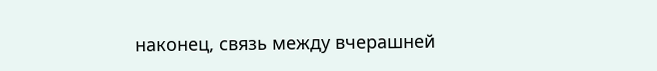наконец, связь между вчерашней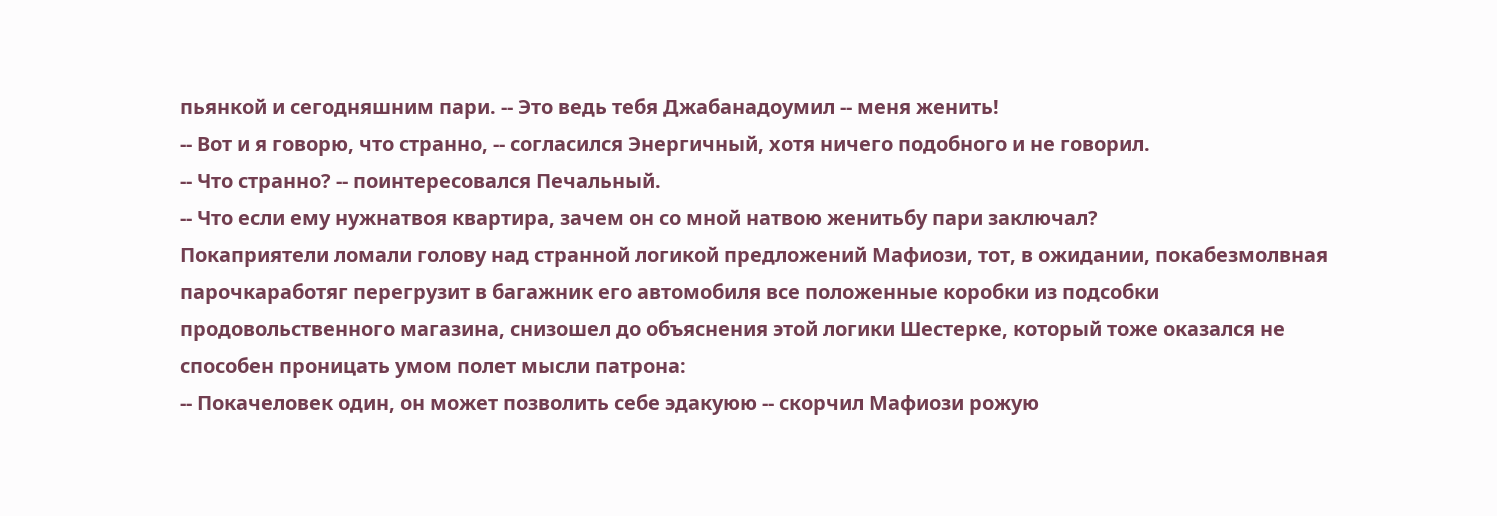пьянкой и сегодняшним пари. -- Это ведь тебя Джабанадоумил -- меня женить!
-- Вот и я говорю, что странно, -- согласился Энергичный, хотя ничего подобного и не говорил.
-- Что странно? -- поинтересовался Печальный.
-- Что если ему нужнатвоя квартира, зачем он со мной натвою женитьбу пари заключал?
Покаприятели ломали голову над странной логикой предложений Мафиози, тот, в ожидании, покабезмолвная парочкаработяг перегрузит в багажник его автомобиля все положенные коробки из подсобки продовольственного магазина, снизошел до объяснения этой логики Шестерке, который тоже оказался не способен проницать умом полет мысли патрона:
-- Покачеловек один, он может позволить себе эдакуюю -- скорчил Мафиози рожую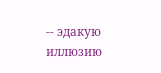-- эдакую иллюзию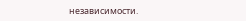независимости.